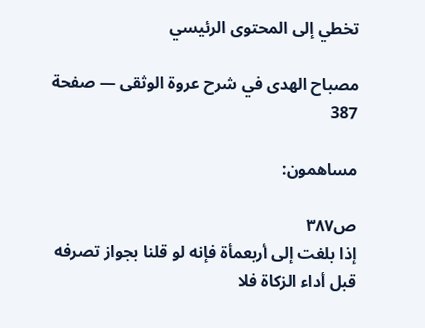تخطي إلى المحتوى الرئيسي

مصباح الهدى في شرح عروة الوثقى — صفحة 387

مساهمون:

ص٣٨٧
إذا بلغت إلى أربعمأة فإنه لو قلنا بجواز تصرفه قبل أداء الزكاة فلا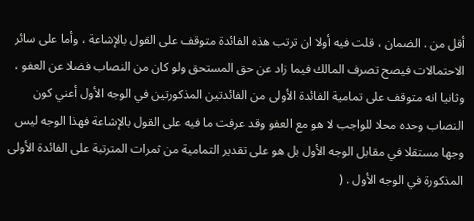أقل من . الضمان ، قلت فيه أولا ان ترتب هذه الفائدة متوقف على القول بالإشاعة ، وأما على سائر الاحتمالات فيصح تصرف المالك فيما زاد عن حق المستحق ولو كان من النصاب فضلا عن العفو ، وثانيا انه متوقف على تمامية الفائدة الأولى من الفائدتين المذكورتين في الوجه الأول أعني كون النصاب وحده محلا للواجب لا هو مع العفو وقد عرفت ما فيه على القول بالإشاعة فهذا الوجه ليس وجها مستقلا في مقابل الوجه الأول بل هو على تقدير التمامية من ثمرات المترتبة على الفائدة الأولى المذكورة في الوجه الأول . (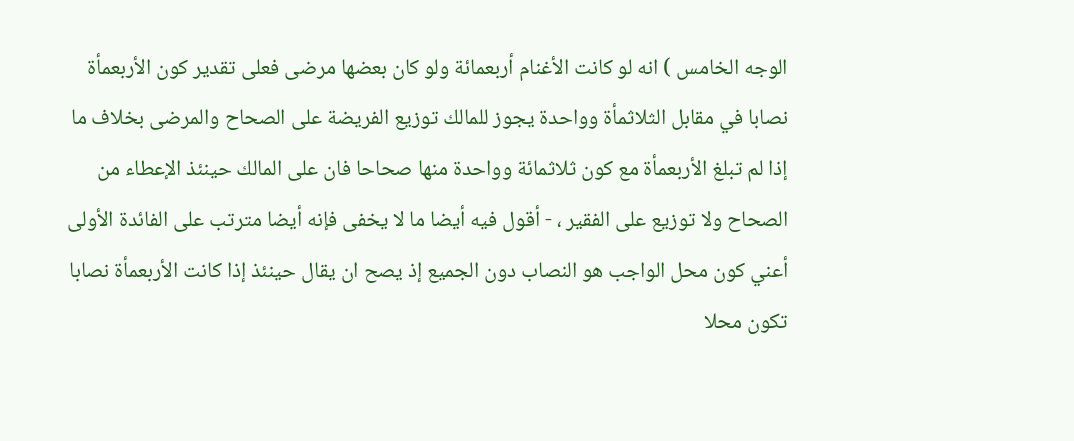الوجه الخامس ) انه لو كانت الأغنام أربعمائة ولو كان بعضها مرضى فعلى تقدير كون الأربعمأة نصابا في مقابل الثلاثمأة وواحدة يجوز للمالك توزيع الفريضة على الصحاح والمرضى بخلاف ما إذا لم تبلغ الأربعمأة مع كون ثلاثمائة وواحدة منها صحاحا فان على المالك حينئذ الإعطاء من الصحاح ولا توزيع على الفقير ، - أقول فيه أيضا ما لا يخفى فإنه أيضا مترتب على الفائدة الأولى أعني كون محل الواجب هو النصاب دون الجميع إذ يصح ان يقال حينئذ إذا كانت الأربعمأة نصابا تكون محلا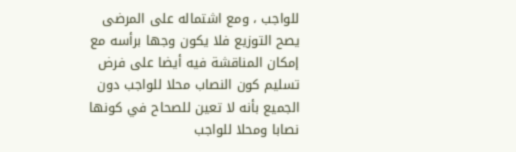للواجب ، ومع اشتماله على المرضى يصح التوزيع فلا يكون وجها برأسه مع إمكان المناقشة فيه أيضا على فرض تسليم كون النصاب محلا للواجب دون الجميع بأنه لا تعين للصحاح في كونها نصابا ومحلا للواجب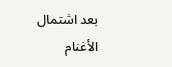بعد اشتمال الأغنام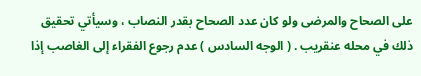على الصحاح والمرضى ولو كان عدد الصحاح بقدر النصاب ، وسيأتي تحقيق ذلك في محله عنقريب . ( الوجه السادس ) عدم رجوع الفقراء إلى الغاصب إذا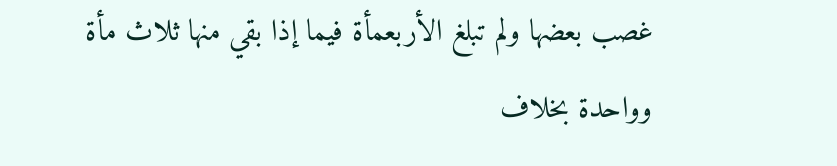غصب بعضها ولم تبلغ الأربعمأة فيما إذا بقي منها ثلاث مأة وواحدة بخلاف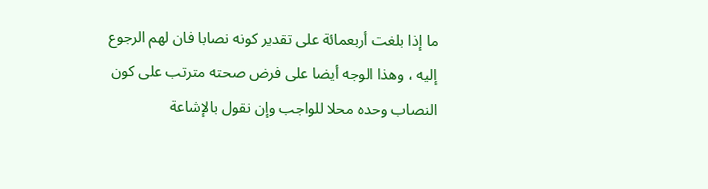ما إذا بلغت أربعمائة على تقدير كونه نصابا فان لهم الرجوع إليه ، وهذا الوجه أيضا على فرض صحته مترتب على كون النصاب وحده محلا للواجب وإن نقول بالإشاعة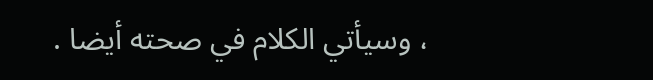، وسيأتي الكلام في صحته أيضا .